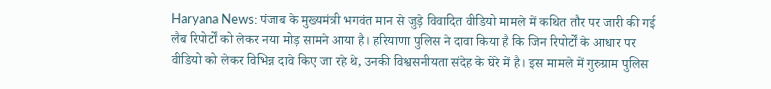Haryana News: पंजाब के मुख्यमंत्री भगवंत मान से जुड़े विवादित वीडियो मामले में कथित तौर पर जारी की गई लैब रिपोर्टों को लेकर नया मोड़ सामने आया है। हरियाणा पुलिस ने दावा किया है कि जिन रिपोर्टों के आधार पर वीडियो को लेकर विभिन्न दावे किए जा रहे थे, उनकी विश्वसनीयता संदेह के घेरे में है। इस मामले में गुरुग्राम पुलिस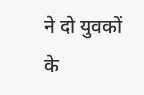ने दो युवकों के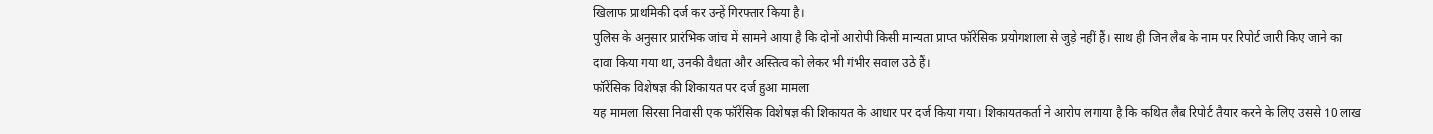खिलाफ प्राथमिकी दर्ज कर उन्हें गिरफ्तार किया है।
पुलिस के अनुसार प्रारंभिक जांच में सामने आया है कि दोनों आरोपी किसी मान्यता प्राप्त फॉरेंसिक प्रयोगशाला से जुड़े नहीं हैं। साथ ही जिन लैब के नाम पर रिपोर्ट जारी किए जाने का दावा किया गया था, उनकी वैधता और अस्तित्व को लेकर भी गंभीर सवाल उठे हैं।
फॉरेंसिक विशेषज्ञ की शिकायत पर दर्ज हुआ मामला
यह मामला सिरसा निवासी एक फॉरेंसिक विशेषज्ञ की शिकायत के आधार पर दर्ज किया गया। शिकायतकर्ता ने आरोप लगाया है कि कथित लैब रिपोर्ट तैयार करने के लिए उससे 10 लाख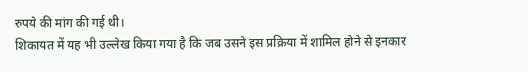रुपये की मांग की गई थी।
शिकायत में यह भी उल्लेख किया गया है कि जब उसने इस प्रक्रिया में शामिल होने से इनकार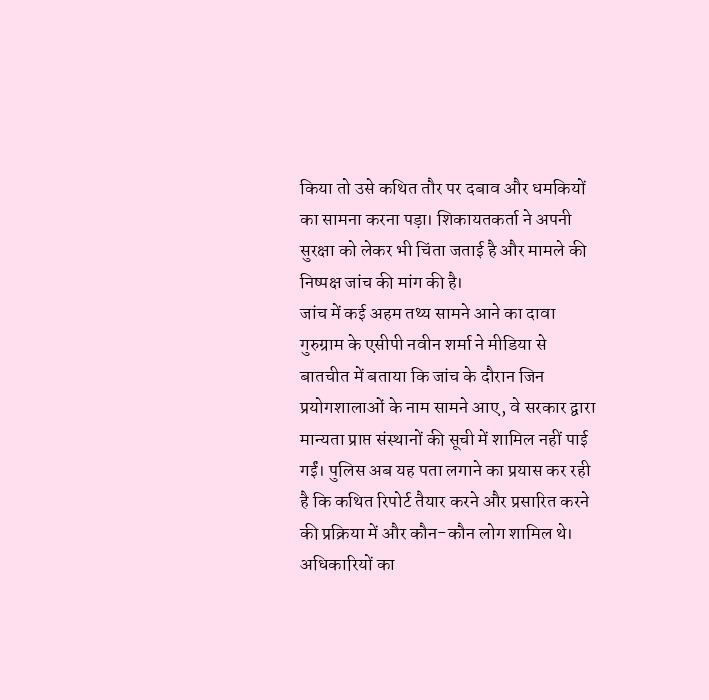किया तो उसे कथित तौर पर दबाव और धमकियों का सामना करना पड़ा। शिकायतकर्ता ने अपनी सुरक्षा को लेकर भी चिंता जताई है और मामले की निष्पक्ष जांच की मांग की है।
जांच में कई अहम तथ्य सामने आने का दावा
गुरुग्राम के एसीपी नवीन शर्मा ने मीडिया से बातचीत में बताया कि जांच के दौरान जिन प्रयोगशालाओं के नाम सामने आए, वे सरकार द्वारा मान्यता प्राप्त संस्थानों की सूची में शामिल नहीं पाई गईं। पुलिस अब यह पता लगाने का प्रयास कर रही है कि कथित रिपोर्ट तैयार करने और प्रसारित करने की प्रक्रिया में और कौन-कौन लोग शामिल थे।
अधिकारियों का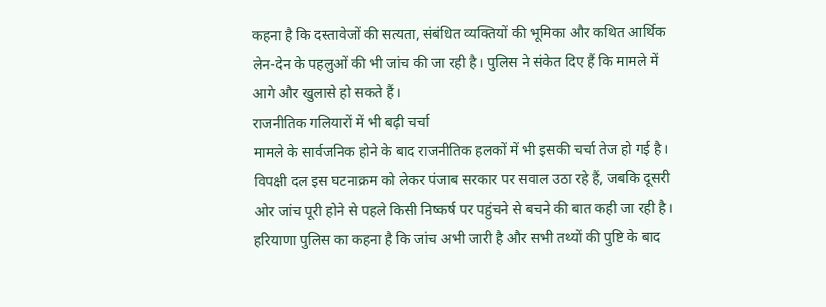कहना है कि दस्तावेजों की सत्यता, संबंधित व्यक्तियों की भूमिका और कथित आर्थिक लेन-देन के पहलुओं की भी जांच की जा रही है। पुलिस ने संकेत दिए हैं कि मामले में आगे और खुलासे हो सकते हैं।
राजनीतिक गलियारों में भी बढ़ी चर्चा
मामले के सार्वजनिक होने के बाद राजनीतिक हलकों में भी इसकी चर्चा तेज हो गई है। विपक्षी दल इस घटनाक्रम को लेकर पंजाब सरकार पर सवाल उठा रहे हैं, जबकि दूसरी ओर जांच पूरी होने से पहले किसी निष्कर्ष पर पहुंचने से बचने की बात कही जा रही है।
हरियाणा पुलिस का कहना है कि जांच अभी जारी है और सभी तथ्यों की पुष्टि के बाद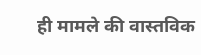ही मामले की वास्तविक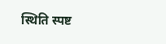स्थिति स्पष्ट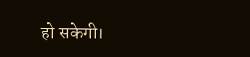हो सकेगी।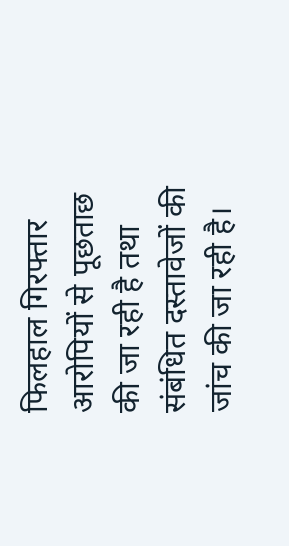फिलहाल गिरफ्तार आरोपियों से पूछताछ की जा रही है तथा संबंधित दस्तावेजों की जांच की जा रही है।